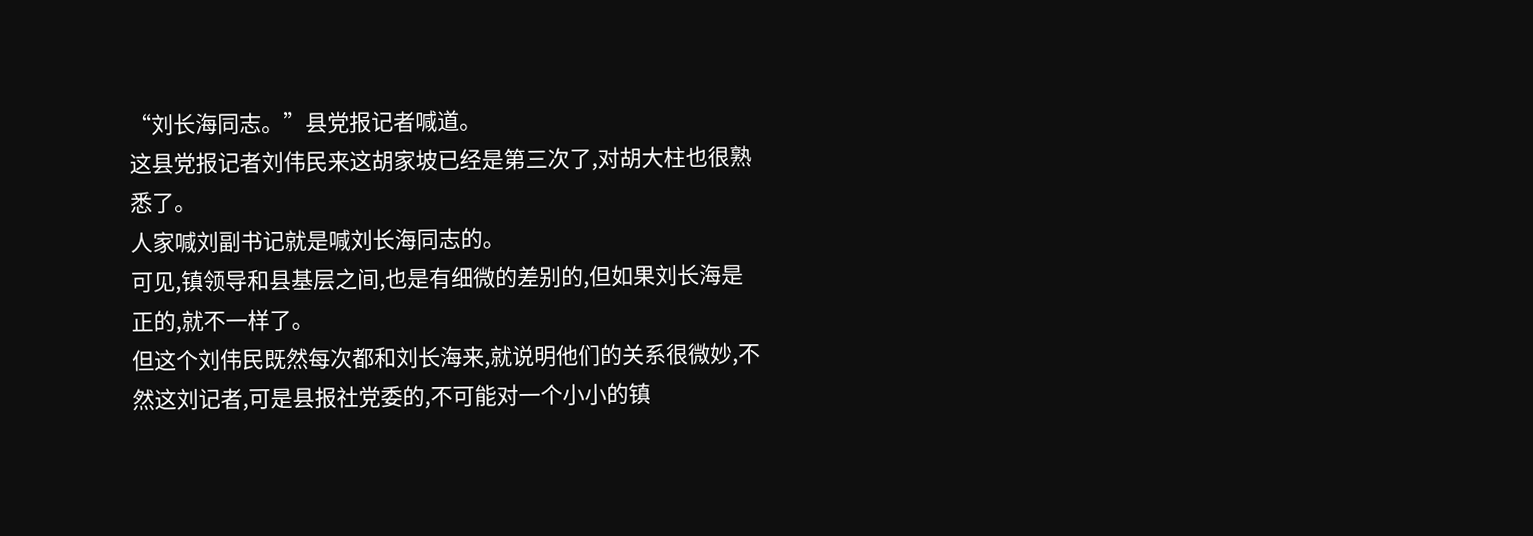“刘长海同志。”县党报记者喊道。
这县党报记者刘伟民来这胡家坡已经是第三次了,对胡大柱也很熟悉了。
人家喊刘副书记就是喊刘长海同志的。
可见,镇领导和县基层之间,也是有细微的差别的,但如果刘长海是正的,就不一样了。
但这个刘伟民既然每次都和刘长海来,就说明他们的关系很微妙,不然这刘记者,可是县报社党委的,不可能对一个小小的镇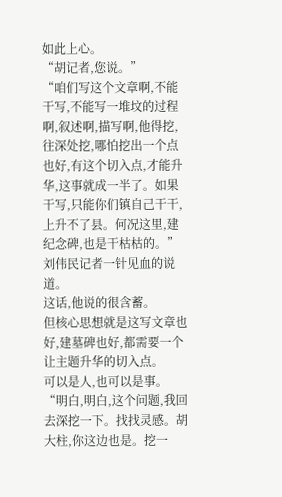如此上心。
“胡记者,您说。”
“咱们写这个文章啊,不能干写,不能写一堆坟的过程啊,叙述啊,描写啊,他得挖,往深处挖,哪怕挖出一个点也好,有这个切入点,才能升华,这事就成一半了。如果干写,只能你们镇自己干干,上升不了县。何况这里,建纪念碑,也是干枯枯的。”刘伟民记者一针见血的说道。
这话,他说的很含蓄。
但核心思想就是这写文章也好,建墓碑也好,都需要一个让主题升华的切入点。
可以是人,也可以是事。
“明白,明白,这个问题,我回去深挖一下。找找灵感。胡大柱,你这边也是。挖一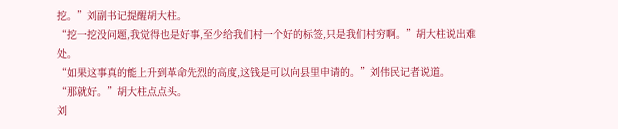挖。”刘副书记提醒胡大柱。
“挖一挖没问题,我觉得也是好事,至少给我们村一个好的标签,只是我们村穷啊。”胡大柱说出难处。
“如果这事真的能上升到革命先烈的高度,这钱是可以向县里申请的。”刘伟民记者说道。
“那就好。”胡大柱点点头。
刘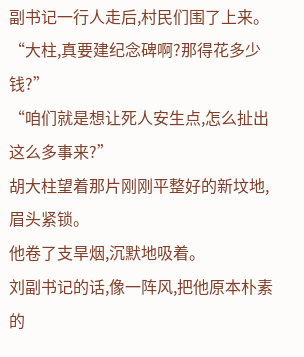副书记一行人走后,村民们围了上来。
“大柱,真要建纪念碑啊?那得花多少钱?”
“咱们就是想让死人安生点,怎么扯出这么多事来?”
胡大柱望着那片刚刚平整好的新坟地,眉头紧锁。
他卷了支旱烟,沉默地吸着。
刘副书记的话,像一阵风,把他原本朴素的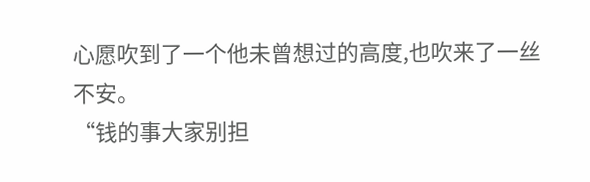心愿吹到了一个他未曾想过的高度,也吹来了一丝不安。
“钱的事大家别担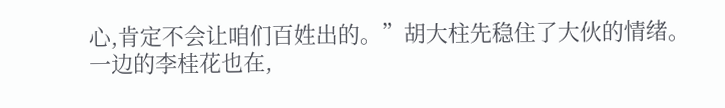心,肯定不会让咱们百姓出的。”胡大柱先稳住了大伙的情绪。
一边的李桂花也在,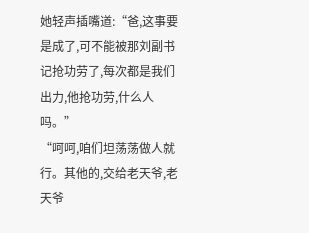她轻声插嘴道:“爸,这事要是成了,可不能被那刘副书记抢功劳了,每次都是我们出力,他抢功劳,什么人吗。”
“呵呵,咱们坦荡荡做人就行。其他的,交给老天爷,老天爷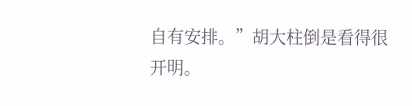自有安排。”胡大柱倒是看得很开明。